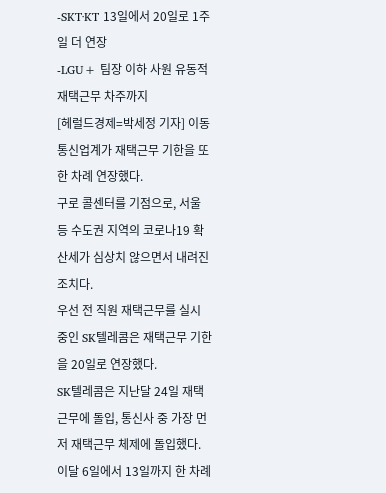-SKT·KT 13일에서 20일로 1주일 더 연장
-LGU+ 팀장 이하 사원 유동적 재택근무 차주까지
[헤럴드경제=박세정 기자] 이동통신업계가 재택근무 기한을 또 한 차례 연장했다.
구로 콜센터를 기점으로, 서울 등 수도권 지역의 코로나19 확산세가 심상치 않으면서 내려진 조치다.
우선 전 직원 재택근무를 실시 중인 SK텔레콤은 재택근무 기한을 20일로 연장했다.
SK텔레콤은 지난달 24일 재택근무에 돌입, 통신사 중 가장 먼저 재택근무 체제에 돌입했다. 이달 6일에서 13일까지 한 차례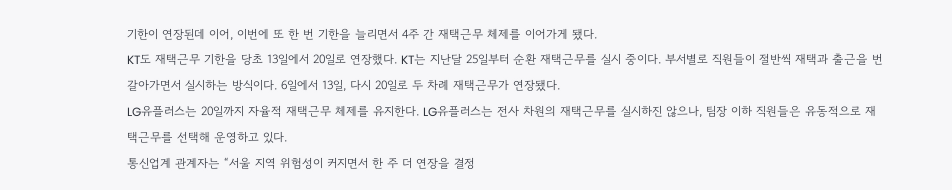기한이 연장된데 이어, 이번에 또 한 번 기한을 늘리면서 4주 간 재택근무 체제를 이어가게 됐다.
KT도 재택근무 기한을 당초 13일에서 20일로 연장했다. KT는 지난달 25일부터 순환 재택근무를 실시 중이다. 부서별로 직원들이 절반씩 재택과 출근을 번갈아가면서 실시하는 방식이다. 6일에서 13일, 다시 20일로 두 차례 재택근무가 연장됐다.
LG유플러스는 20일까지 자율적 재택근무 체제를 유지한다. LG유플러스는 전사 차원의 재택근무를 실시하진 않으나, 팀장 이하 직원들은 유동적으로 재택근무를 선택해 운영하고 있다.
통신업계 관계자는 “서울 지역 위험성이 커지면서 한 주 더 연장을 결정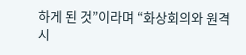하게 된 것”이라며 “화상회의와 원격 시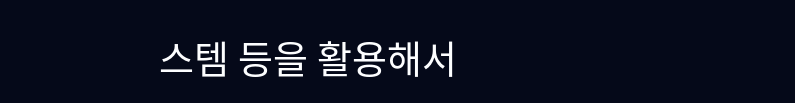스템 등을 활용해서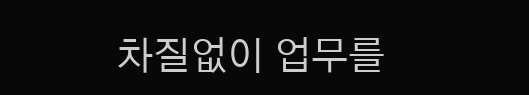차질없이 업무를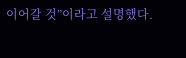이어갈 것”이라고 설명했다.